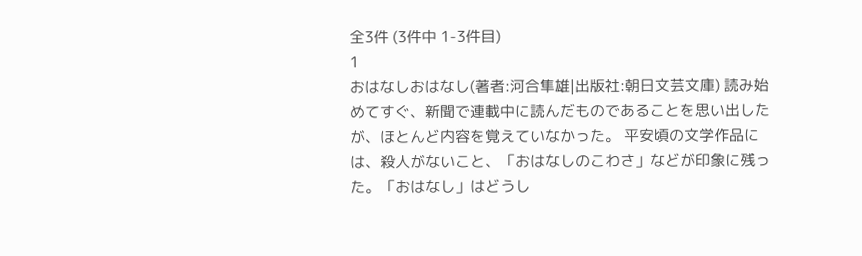全3件 (3件中 1-3件目)
1
おはなしおはなし(著者:河合隼雄|出版社:朝日文芸文庫) 読み始めてすぐ、新聞で連載中に読んだものであることを思い出したが、ほとんど内容を覚えていなかった。 平安頃の文学作品には、殺人がないこと、「おはなしのこわさ」などが印象に残った。「おはなし」はどうし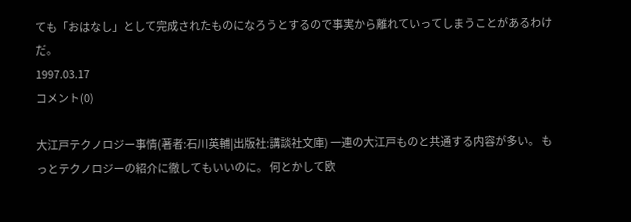ても「おはなし」として完成されたものになろうとするので事実から離れていってしまうことがあるわけだ。
1997.03.17
コメント(0)

大江戸テクノロジー事情(著者:石川英輔|出版社:講談社文庫) 一連の大江戸ものと共通する内容が多い。 もっとテクノロジーの紹介に徹してもいいのに。 何とかして欧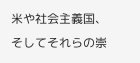米や社会主義国、そしてそれらの崇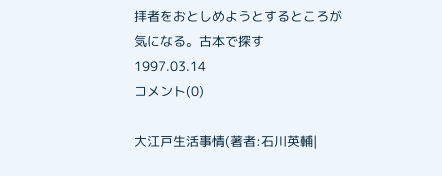拝者をおとしめようとするところが気になる。古本で探す
1997.03.14
コメント(0)

大江戸生活事情(著者:石川英輔|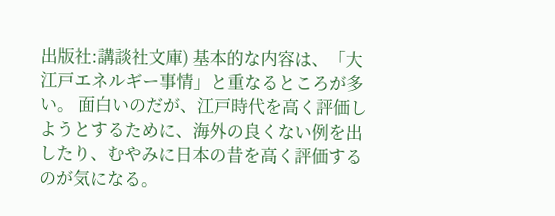出版社:講談社文庫) 基本的な内容は、「大江戸エネルギー事情」と重なるところが多い。 面白いのだが、江戸時代を高く評価しようとするために、海外の良くない例を出したり、むやみに日本の昔を高く評価するのが気になる。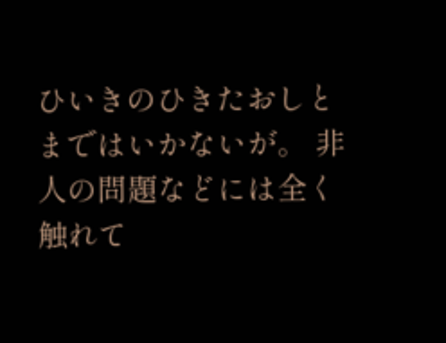ひいきのひきたおしとまではいかないが。 非人の問題などには全く触れて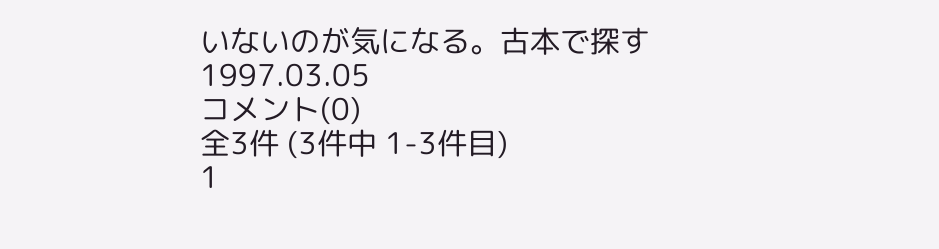いないのが気になる。古本で探す
1997.03.05
コメント(0)
全3件 (3件中 1-3件目)
1